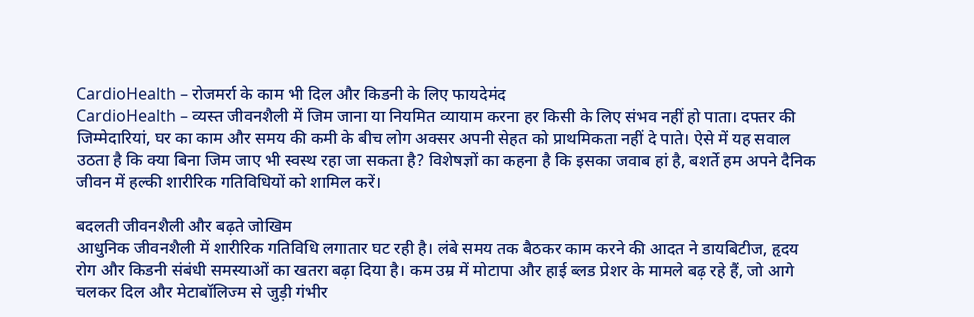CardioHealth – रोजमर्रा के काम भी दिल और किडनी के लिए फायदेमंद
CardioHealth – व्यस्त जीवनशैली में जिम जाना या नियमित व्यायाम करना हर किसी के लिए संभव नहीं हो पाता। दफ्तर की जिम्मेदारियां, घर का काम और समय की कमी के बीच लोग अक्सर अपनी सेहत को प्राथमिकता नहीं दे पाते। ऐसे में यह सवाल उठता है कि क्या बिना जिम जाए भी स्वस्थ रहा जा सकता है? विशेषज्ञों का कहना है कि इसका जवाब हां है, बशर्ते हम अपने दैनिक जीवन में हल्की शारीरिक गतिविधियों को शामिल करें।

बदलती जीवनशैली और बढ़ते जोखिम
आधुनिक जीवनशैली में शारीरिक गतिविधि लगातार घट रही है। लंबे समय तक बैठकर काम करने की आदत ने डायबिटीज, हृदय रोग और किडनी संबंधी समस्याओं का खतरा बढ़ा दिया है। कम उम्र में मोटापा और हाई ब्लड प्रेशर के मामले बढ़ रहे हैं, जो आगे चलकर दिल और मेटाबॉलिज्म से जुड़ी गंभीर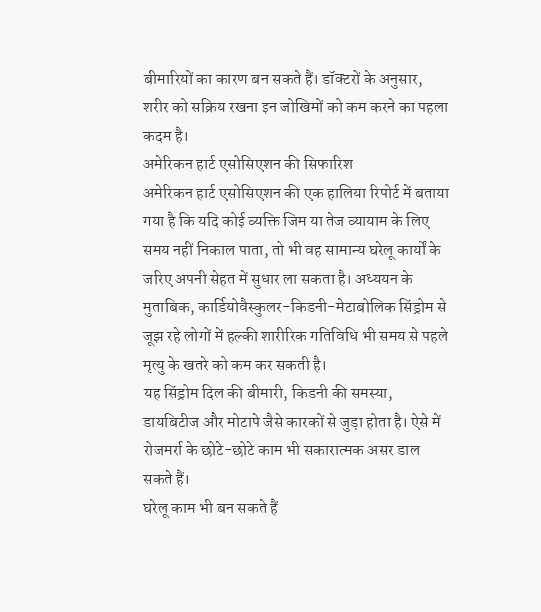बीमारियों का कारण बन सकते हैं। डॉक्टरों के अनुसार, शरीर को सक्रिय रखना इन जोखिमों को कम करने का पहला कदम है।
अमेरिकन हार्ट एसोसिएशन की सिफारिश
अमेरिकन हार्ट एसोसिएशन की एक हालिया रिपोर्ट में बताया गया है कि यदि कोई व्यक्ति जिम या तेज व्यायाम के लिए समय नहीं निकाल पाता, तो भी वह सामान्य घरेलू कार्यों के जरिए अपनी सेहत में सुधार ला सकता है। अध्ययन के मुताबिक, कार्डियोवैस्कुलर-किडनी-मेटाबोलिक सिंड्रोम से जूझ रहे लोगों में हल्की शारीरिक गतिविधि भी समय से पहले मृत्यु के खतरे को कम कर सकती है।
यह सिंड्रोम दिल की बीमारी, किडनी की समस्या, डायबिटीज और मोटापे जैसे कारकों से जुड़ा होता है। ऐसे में रोजमर्रा के छोटे-छोटे काम भी सकारात्मक असर डाल सकते हैं।
घरेलू काम भी बन सकते हैं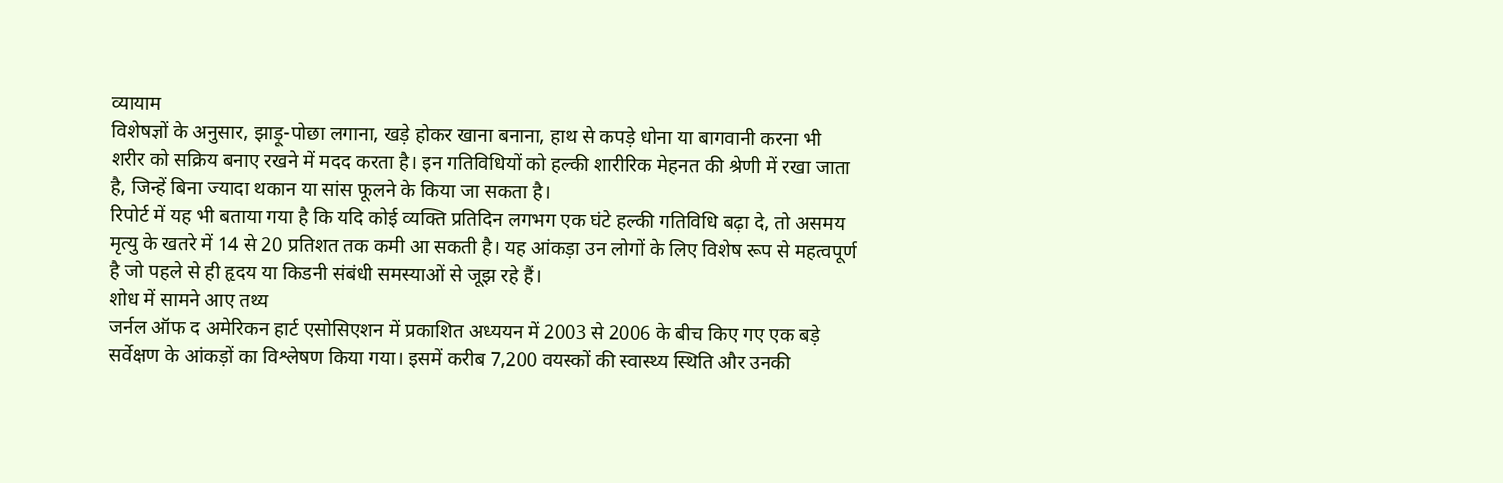व्यायाम
विशेषज्ञों के अनुसार, झाड़ू-पोछा लगाना, खड़े होकर खाना बनाना, हाथ से कपड़े धोना या बागवानी करना भी शरीर को सक्रिय बनाए रखने में मदद करता है। इन गतिविधियों को हल्की शारीरिक मेहनत की श्रेणी में रखा जाता है, जिन्हें बिना ज्यादा थकान या सांस फूलने के किया जा सकता है।
रिपोर्ट में यह भी बताया गया है कि यदि कोई व्यक्ति प्रतिदिन लगभग एक घंटे हल्की गतिविधि बढ़ा दे, तो असमय मृत्यु के खतरे में 14 से 20 प्रतिशत तक कमी आ सकती है। यह आंकड़ा उन लोगों के लिए विशेष रूप से महत्वपूर्ण है जो पहले से ही हृदय या किडनी संबंधी समस्याओं से जूझ रहे हैं।
शोध में सामने आए तथ्य
जर्नल ऑफ द अमेरिकन हार्ट एसोसिएशन में प्रकाशित अध्ययन में 2003 से 2006 के बीच किए गए एक बड़े सर्वेक्षण के आंकड़ों का विश्लेषण किया गया। इसमें करीब 7,200 वयस्कों की स्वास्थ्य स्थिति और उनकी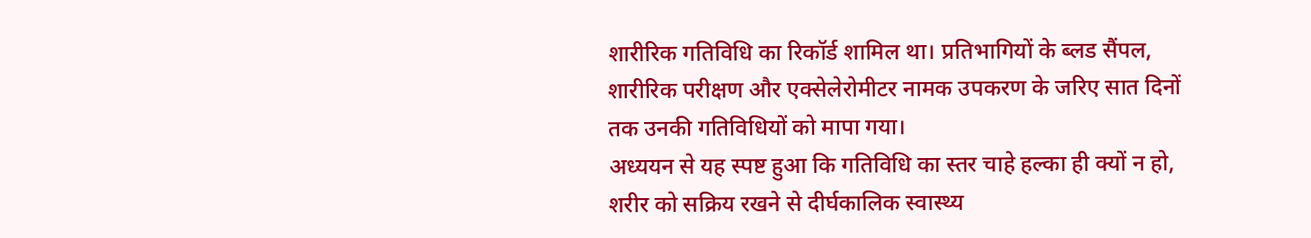शारीरिक गतिविधि का रिकॉर्ड शामिल था। प्रतिभागियों के ब्लड सैंपल, शारीरिक परीक्षण और एक्सेलेरोमीटर नामक उपकरण के जरिए सात दिनों तक उनकी गतिविधियों को मापा गया।
अध्ययन से यह स्पष्ट हुआ कि गतिविधि का स्तर चाहे हल्का ही क्यों न हो, शरीर को सक्रिय रखने से दीर्घकालिक स्वास्थ्य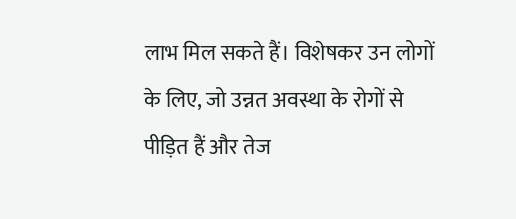लाभ मिल सकते हैं। विशेषकर उन लोगों के लिए, जो उन्नत अवस्था के रोगों से पीड़ित हैं और तेज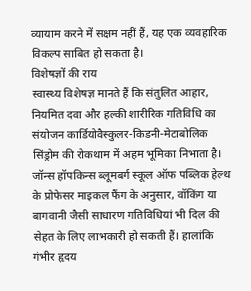व्यायाम करने में सक्षम नहीं हैं, यह एक व्यवहारिक विकल्प साबित हो सकता है।
विशेषज्ञों की राय
स्वास्थ्य विशेषज्ञ मानते हैं कि संतुलित आहार, नियमित दवा और हल्की शारीरिक गतिविधि का संयोजन कार्डियोवैस्कुलर-किडनी-मेटाबोलिक सिंड्रोम की रोकथाम में अहम भूमिका निभाता है। जॉन्स हॉपकिन्स ब्लूमबर्ग स्कूल ऑफ पब्लिक हेल्थ के प्रोफेसर माइकल फैंग के अनुसार, वॉकिंग या बागवानी जैसी साधारण गतिविधियां भी दिल की सेहत के लिए लाभकारी हो सकती हैं। हालांकि गंभीर हृदय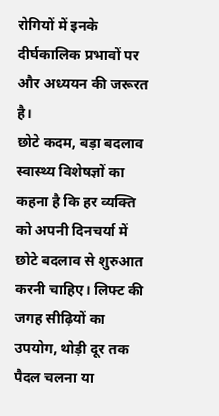रोगियों में इनके दीर्घकालिक प्रभावों पर और अध्ययन की जरूरत है।
छोटे कदम, बड़ा बदलाव
स्वास्थ्य विशेषज्ञों का कहना है कि हर व्यक्ति को अपनी दिनचर्या में छोटे बदलाव से शुरुआत करनी चाहिए। लिफ्ट की जगह सीढ़ियों का उपयोग, थोड़ी दूर तक पैदल चलना या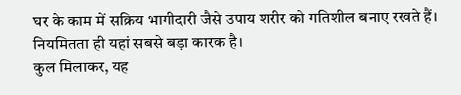घर के काम में सक्रिय भागीदारी जैसे उपाय शरीर को गतिशील बनाए रखते हैं। नियमितता ही यहां सबसे बड़ा कारक है।
कुल मिलाकर, यह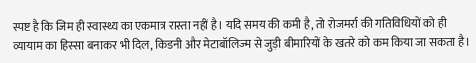स्पष्ट है कि जिम ही स्वास्थ्य का एकमात्र रास्ता नहीं है। यदि समय की कमी है, तो रोजमर्रा की गतिविधियों को ही व्यायाम का हिस्सा बनाकर भी दिल, किडनी और मेटाबॉलिज्म से जुड़ी बीमारियों के खतरे को कम किया जा सकता है।